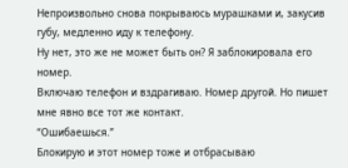Непроизвольно снова покрываюсь мурашками и, закусив губу, медленно иду к телефону.
Ну нет, это же не может быть он? Я заблокировала его номер.
Включаю телефон и вздрагиваю. Номер другой. Но пишет мне явно все тот же контакт.
“Ошибаешься.”
Блокирую и этот номер тоже и отбрасываю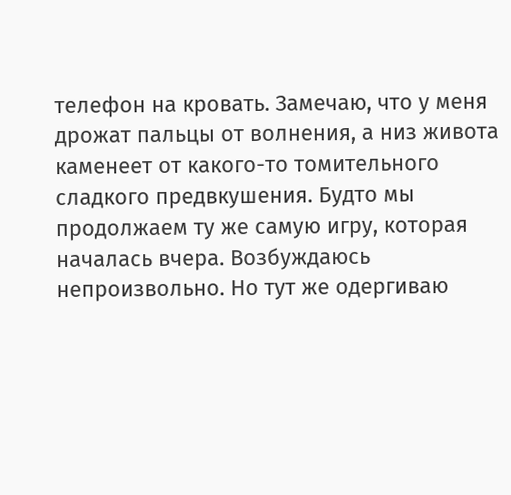телефон на кровать. Замечаю, что у меня дрожат пальцы от волнения, а низ живота каменеет от какого-то томительного сладкого предвкушения. Будто мы продолжаем ту же самую игру, которая началась вчера. Возбуждаюсь непроизвольно. Но тут же одергиваю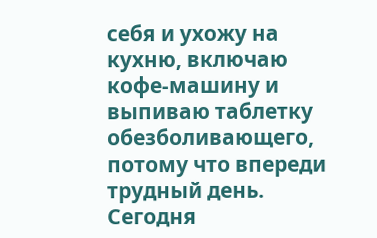себя и ухожу на кухню, включаю кофе-машину и выпиваю таблетку обезболивающего, потому что впереди трудный день.
Сегодня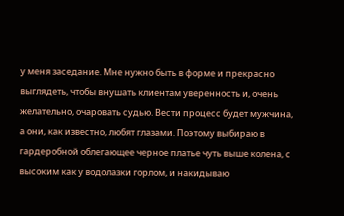у меня заседание. Мне нужно быть в форме и прекрасно выглядеть, чтобы внушать клиентам уверенность и, очень желательно, очаровать судью. Вести процесс будет мужчина, а они, как известно, любят глазами. Поэтому выбираю в гардеробной облегающее черное платье чуть выше колена, с высоким как у водолазки горлом, и накидываю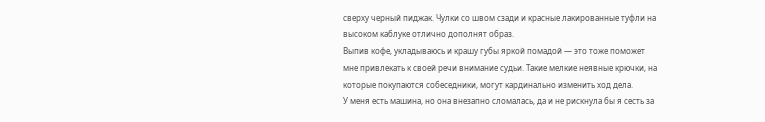сверху черный пиджак. Чулки со швом сзади и красные лакированные туфли на высоком каблуке отлично дополнят образ.
Выпив кофе, укладываюсь и крашу губы яркой помадой — это тоже поможет мне привлекать к своей речи внимание судьи. Такие мелкие неявные крючки, на которые покупаются собеседники, могут кардинально изменить ход дела.
У меня есть машина, но она внезапно сломалась, да и не рискнула бы я сесть за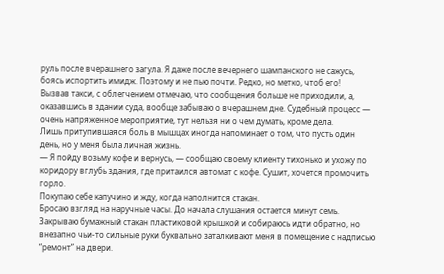руль после вчерашнего загула. Я даже после вечернего шампанского не сажусь, боясь испортить имидж. Поэтому и не пью почти. Редко, но метко, чтоб его!
Вызвав такси, с облегчением отмечаю, что сообщения больше не приходили, а, оказавшись в здании суда, вообще забываю о вчерашнем дне. Судебный процесс — очень напряженное мероприятие, тут нельзя ни о чем думать, кроме дела.
Лишь притупившаяся боль в мышцах иногда напоминает о том, что пусть один день, но у меня была личная жизнь.
— Я пойду возьму кофе и вернусь, — сообщаю своему клиенту тихонько и ухожу по коридору вглубь здания, где притаился автомат с кофе. Сушит, хочется промочить горло.
Покупаю себе капучино и жду, когда наполнится стакан.
Бросаю взгляд на наручные часы. До начала слушания остается минут семь.
Закрываю бумажный стакан пластиковой крышкой и собираюсь идти обратно, но внезапно чьи-то сильные руки буквально заталкивают меня в помещение с надписью “ремонт” на двери.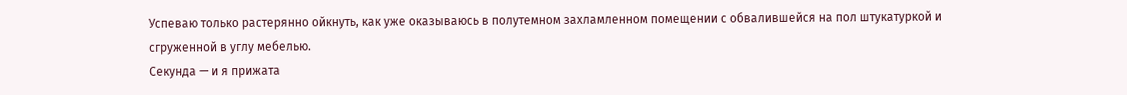Успеваю только растерянно ойкнуть, как уже оказываюсь в полутемном захламленном помещении с обвалившейся на пол штукатуркой и сгруженной в углу мебелью.
Секунда — и я прижата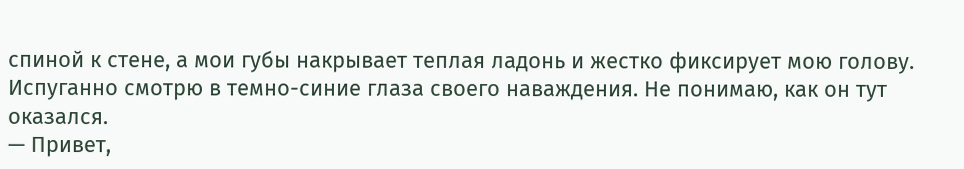спиной к стене, а мои губы накрывает теплая ладонь и жестко фиксирует мою голову.
Испуганно смотрю в темно-синие глаза своего наваждения. Не понимаю, как он тут оказался.
— Привет,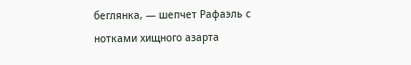беглянка, — шепчет Рафаэль с нотками хищного азарта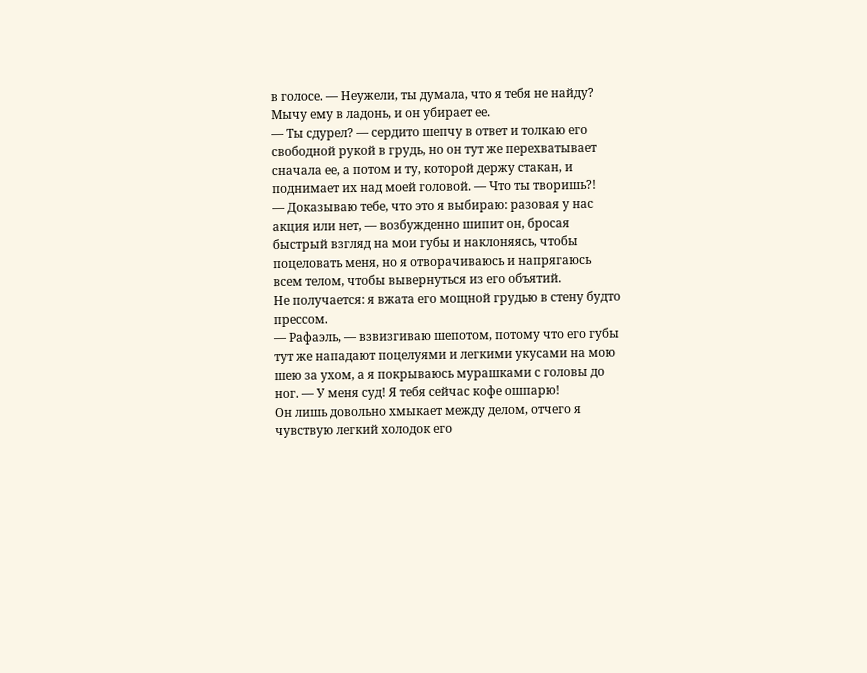в голосе. — Неужели, ты думала, что я тебя не найду?
Мычу ему в ладонь, и он убирает ее.
— Ты сдурел? — сердито шепчу в ответ и толкаю его свободной рукой в грудь, но он тут же перехватывает сначала ее, а потом и ту, которой держу стакан, и поднимает их над моей головой. — Что ты творишь?!
— Доказываю тебе, что это я выбираю: разовая у нас акция или нет, — возбужденно шипит он, бросая быстрый взгляд на мои губы и наклоняясь, чтобы поцеловать меня, но я отворачиваюсь и напрягаюсь всем телом, чтобы вывернуться из его объятий.
Не получается: я вжата его мощной грудью в стену будто прессом.
— Рафаэль, — взвизгиваю шепотом, потому что его губы тут же нападают поцелуями и легкими укусами на мою шею за ухом, а я покрываюсь мурашками с головы до ног. — У меня суд! Я тебя сейчас кофе ошпарю!
Он лишь довольно хмыкает между делом, отчего я чувствую легкий холодок его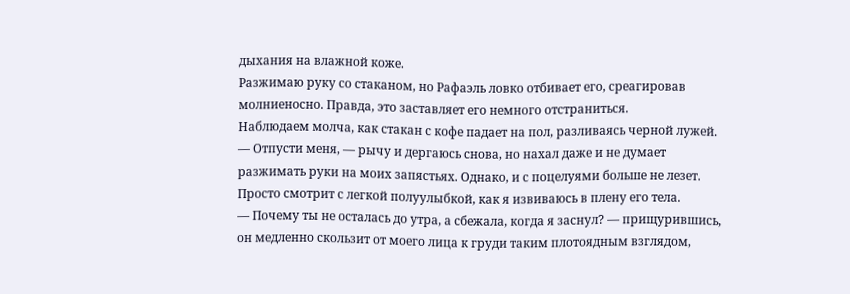дыхания на влажной коже.
Разжимаю руку со стаканом, но Рафаэль ловко отбивает его, среагировав молниеносно. Правда, это заставляет его немного отстраниться.
Наблюдаем молча, как стакан с кофе падает на пол, разливаясь черной лужей.
— Отпусти меня, — рычу и дергаюсь снова, но нахал даже и не думает разжимать руки на моих запястьях. Однако, и с поцелуями больше не лезет. Просто смотрит с легкой полуулыбкой, как я извиваюсь в плену его тела.
— Почему ты не осталась до утра, а сбежала, когда я заснул? — прищурившись, он медленно скользит от моего лица к груди таким плотоядным взглядом,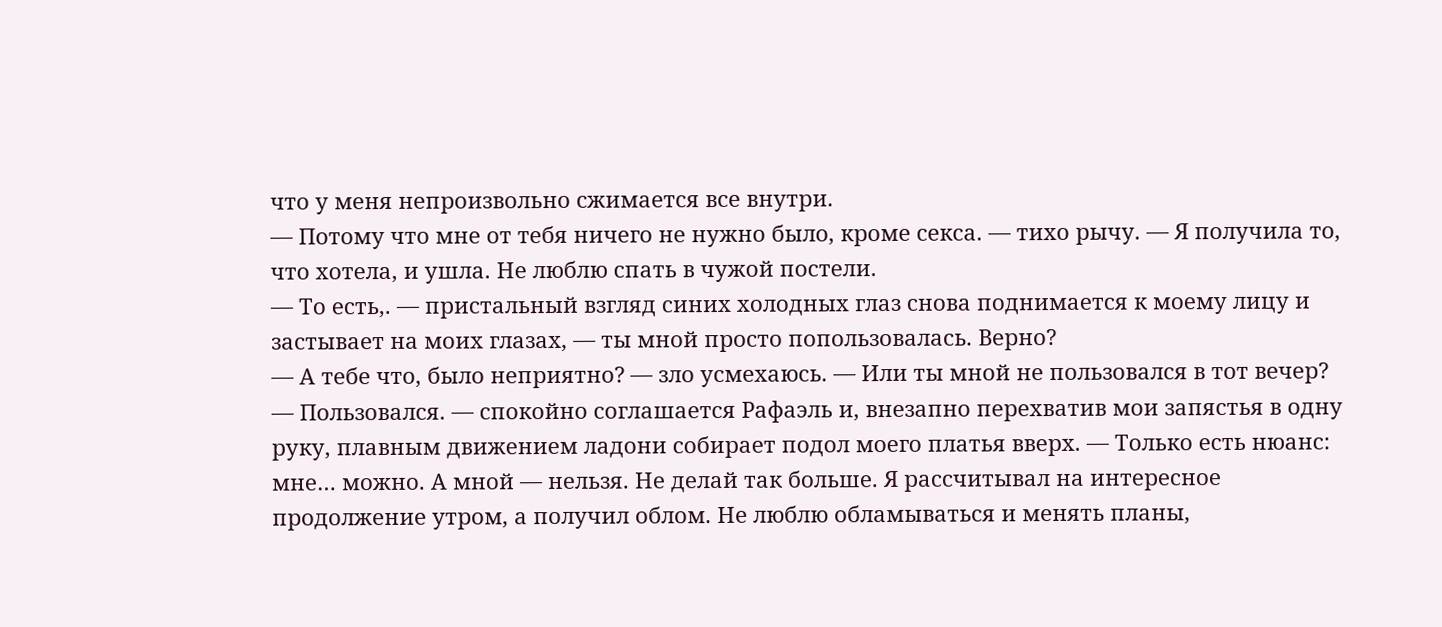что у меня непроизвольно сжимается все внутри.
— Потому что мне от тебя ничего не нужно было, кроме секса. — тихо рычу. — Я получила то, что хотела, и ушла. Не люблю спать в чужой постели.
— То есть,. — пристальный взгляд синих холодных глаз снова поднимается к моему лицу и застывает на моих глазах, — ты мной просто попользовалась. Верно?
— А тебе что, было неприятно? — зло усмехаюсь. — Или ты мной не пользовался в тот вечер?
— Пользовался. — спокойно соглашается Рафаэль и, внезапно перехватив мои запястья в одну руку, плавным движением ладони собирает подол моего платья вверх. — Только есть нюанс: мне… можно. А мной — нельзя. Не делай так больше. Я рассчитывал на интересное продолжение утром, а получил облом. Не люблю обламываться и менять планы,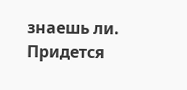знаешь ли. Придется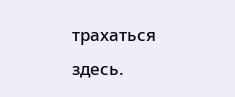трахаться здесь.